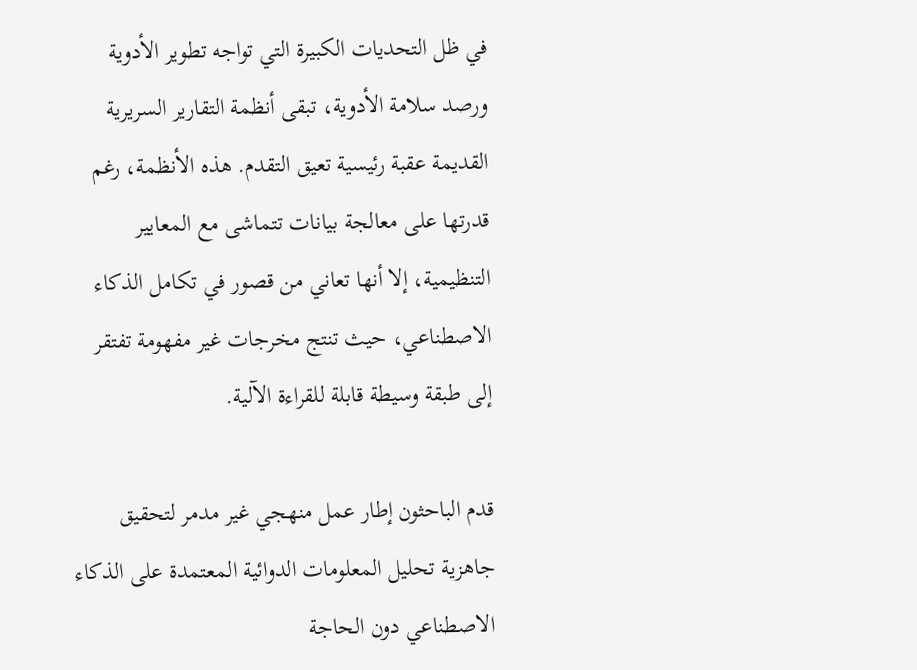في ظل التحديات الكبيرة التي تواجه تطوير الأدوية ورصد سلامة الأدوية، تبقى أنظمة التقارير السريرية القديمة عقبة رئيسية تعيق التقدم. هذه الأنظمة، رغم قدرتها على معالجة بيانات تتماشى مع المعايير التنظيمية، إلا أنها تعاني من قصور في تكامل الذكاء الاصطناعي، حيث تنتج مخرجات غير مفهومة تفتقر إلى طبقة وسيطة قابلة للقراءة الآلية.

قدم الباحثون إطار عمل منهجي غير مدمر لتحقيق جاهزية تحليل المعلومات الدوائية المعتمدة على الذكاء الاصطناعي دون الحاجة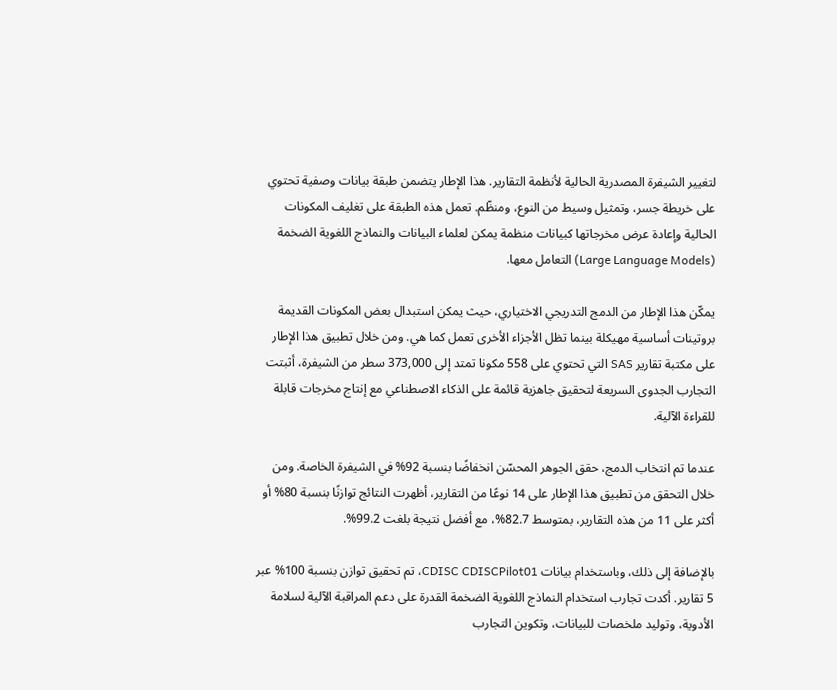لتغيير الشيفرة المصدرية الحالية لأنظمة التقارير. هذا الإطار يتضمن طبقة بيانات وصفية تحتوي على خريطة جسر، وتمثيل وسيط من النوع، ومنظّم. تعمل هذه الطبقة على تغليف المكونات الحالية وإعادة عرض مخرجاتها كبيانات منظمة يمكن لعلماء البيانات والنماذج اللغوية الضخمة (Large Language Models) التعامل معها.

يمكّن هذا الإطار من الدمج التدريجي الاختياري، حيث يمكن استبدال بعض المكونات القديمة بروتينات أساسية مهيكلة بينما تظل الأجزاء الأخرى تعمل كما هي. ومن خلال تطبيق هذا الإطار على مكتبة تقارير SAS التي تحتوي على 558 مكونا تمتد إلى 373,000 سطر من الشيفرة، أثبتت التجارب الجدوى السريعة لتحقيق جاهزية قائمة على الذكاء الاصطناعي مع إنتاج مخرجات قابلة للقراءة الآلية.

عندما تم انتخاب الدمج، حقق الجوهر المحسّن انخفاضًا بنسبة 92% في الشيفرة الخاصة. ومن خلال التحقق من تطبيق هذا الإطار على 14 نوعًا من التقارير، أظهرت النتائج توازنًا بنسبة 80% أو أكثر على 11 من هذه التقارير، بمتوسط 82.7%، مع أفضل نتيجة بلغت 99.2%.

بالإضافة إلى ذلك، وباستخدام بيانات CDISC CDISCPilot01، تم تحقيق توازن بنسبة 100% عبر 5 تقارير. أكدت تجارب استخدام النماذج اللغوية الضخمة القدرة على دعم المراقبة الآلية لسلامة الأدوية، وتوليد ملخصات للبيانات، وتكوين التجارب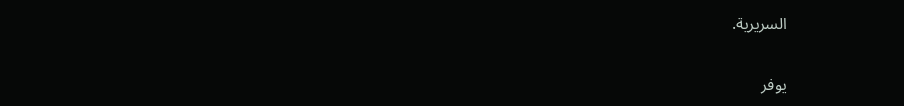السريرية.

يوفر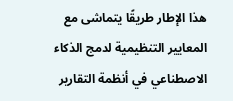هذا الإطار طريقًا يتماشى مع المعايير التنظيمية لدمج الذكاء الاصطناعي في أنظمة التقارير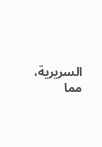السريرية، مما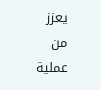يعزز من عملية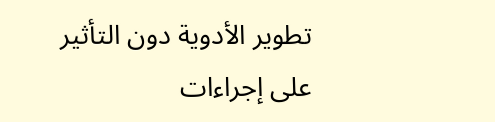تطوير الأدوية دون التأثير على إجراءات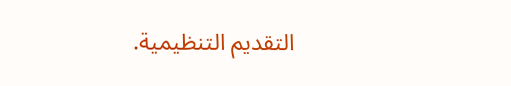التقديم التنظيمية.